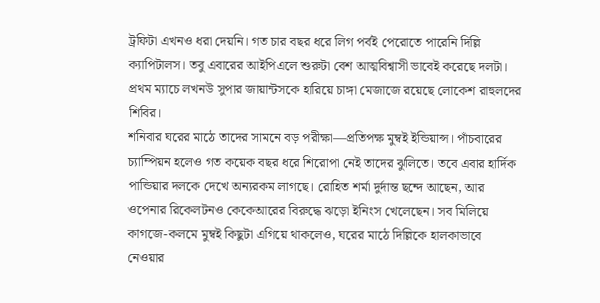ট্রফিটা এখনও ধরা দেয়নি। গত চার বছর ধরে লিগ পর্বই পেরোতে পারেনি দিল্লি ক্যাপিটালস। তবু এবারের আইপিএলে শুরুটা বেশ আত্মবিশ্বাসী ভাবেই করেছে দলটা। প্রথম ম্যাচে লখনউ সুপার জায়ান্টসকে হারিয়ে চাঙ্গা মেজাজে রয়েছে লোকেশ রাহুলদের শিবির।
শনিবার ঘরের মাঠে তাদের সামনে বড় পরীক্ষা—প্রতিপক্ষ মুম্বই ইন্ডিয়ান্স। পাঁচবারের চ্যাম্পিয়ন হলেও গত কয়েক বছর ধরে শিরোপা নেই তাদের ঝুলিতে। তবে এবার হার্দিক পান্ডিয়ার দলকে দেখে অন্যরকম লাগছে। রোহিত শর্মা দুর্দান্ত ছন্দে আছেন, আর ওপেনার রিকেলটনও কেকেআরের বিরুদ্ধে ঝড়ো ইনিংস খেলেছেন। সব মিলিয়ে কাগজে-কলমে মুম্বই কিছুটা এগিয়ে থাকলেও, ঘরের মাঠে দিল্লিকে হালকাভাবে নেওয়ার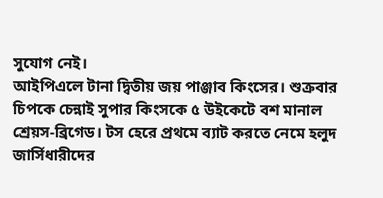সুযোগ নেই।
আইপিএলে টানা দ্বিতীয় জয় পাঞ্জাব কিংসের। শুক্রবার চিপকে চেন্নাই সুপার কিংসকে ৫ উইকেটে বশ মানাল শ্রেয়স-ব্রিগেড। টস হেরে প্রথমে ব্যাট করতে নেমে হলুদ জার্সিধারীদের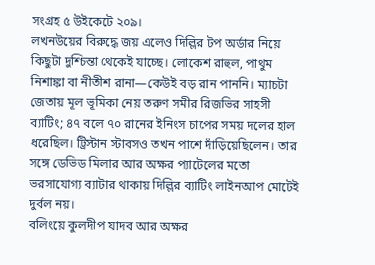সংগ্রহ ৫ উইকেটে ২০৯।
লখনউয়ের বিরুদ্ধে জয় এলেও দিল্লির টপ অর্ডার নিয়ে কিছুটা দুশ্চিন্তা থেকেই যাচ্ছে। লোকেশ রাহুল, পাথুম নিশাঙ্কা বা নীতীশ রানা—কেউই বড় রান পাননি। ম্যাচটা জেতায় মূল ভূমিকা নেয় তরুণ সমীর রিজভির সাহসী ব্যাটিং; ৪৭ বলে ৭০ রানের ইনিংস চাপের সময় দলের হাল ধরেছিল। ট্রিস্টান স্টাবসও তখন পাশে দাঁড়িয়েছিলেন। তার সঙ্গে ডেভিড মিলার আর অক্ষর প্যাটেলের মতো ভরসাযোগ্য ব্যাটার থাকায় দিল্লির ব্যাটিং লাইনআপ মোটেই দুর্বল নয়।
বলিংয়ে কুলদীপ যাদব আর অক্ষর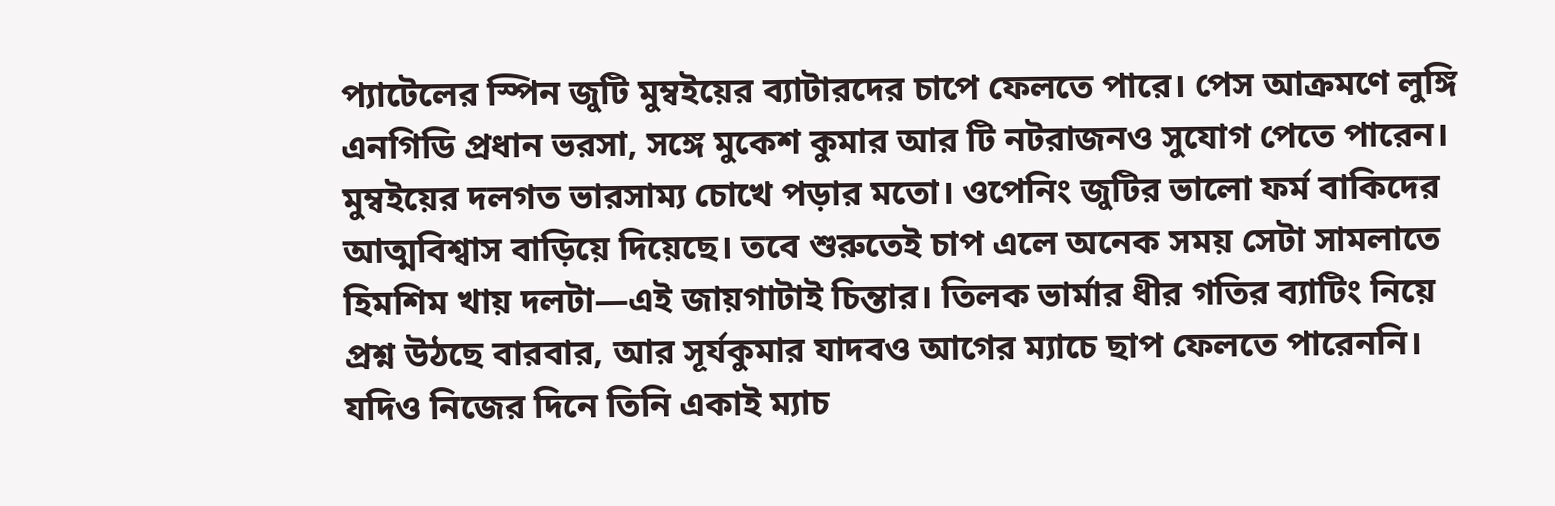প্যাটেলের স্পিন জুটি মুম্বইয়ের ব্যাটারদের চাপে ফেলতে পারে। পেস আক্রমণে লুঙ্গি এনগিডি প্রধান ভরসা, সঙ্গে মুকেশ কুমার আর টি নটরাজনও সুযোগ পেতে পারেন।
মুম্বইয়ের দলগত ভারসাম্য চোখে পড়ার মতো। ওপেনিং জুটির ভালো ফর্ম বাকিদের আত্মবিশ্বাস বাড়িয়ে দিয়েছে। তবে শুরুতেই চাপ এলে অনেক সময় সেটা সামলাতে হিমশিম খায় দলটা—এই জায়গাটাই চিন্তার। তিলক ভার্মার ধীর গতির ব্যাটিং নিয়ে প্রশ্ন উঠছে বারবার, আর সূর্যকুমার যাদবও আগের ম্যাচে ছাপ ফেলতে পারেননি। যদিও নিজের দিনে তিনি একাই ম্যাচ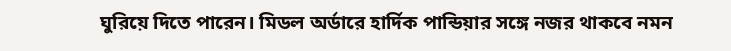ঘুরিয়ে দিতে পারেন। মিডল অর্ডারে হার্দিক পান্ডিয়ার সঙ্গে নজর থাকবে নমন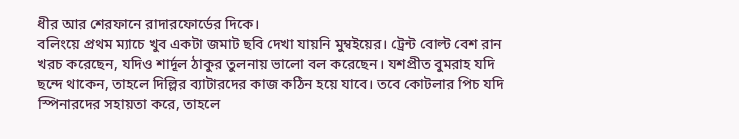ধীর আর শেরফানে রাদারফোর্ডের দিকে।
বলিংয়ে প্রথম ম্যাচে খুব একটা জমাট ছবি দেখা যায়নি মুম্বইয়ের। ট্রেন্ট বোল্ট বেশ রান খরচ করেছেন, যদিও শার্দূল ঠাকুর তুলনায় ভালো বল করেছেন। যশপ্রীত বুমরাহ যদি ছন্দে থাকেন, তাহলে দিল্লির ব্যাটারদের কাজ কঠিন হয়ে যাবে। তবে কোটলার পিচ যদি স্পিনারদের সহায়তা করে, তাহলে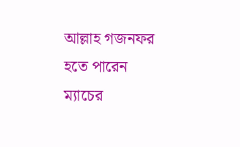আল্লাহ গজনফর হতে পারেন ম্যাচের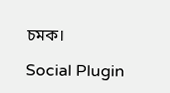চমক।

Social Plugin